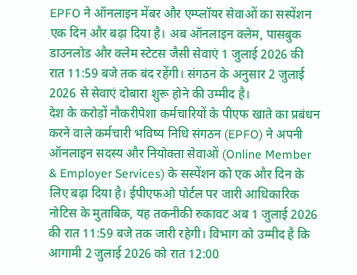EPFO ने ऑनलाइन मेंबर और एम्प्लॉयर सेवाओं का सस्पेंशन एक दिन और बढ़ा दिया है। अब ऑनलाइन क्लेम, पासबुक डाउनलोड और क्लेम स्टेटस जैसी सेवाएं 1 जुलाई 2026 की रात 11:59 बजे तक बंद रहेंगी। संगठन के अनुसार 2 जुलाई 2026 से सेवाएं दोबारा शुरू होने की उम्मीद है।
देश के करोड़ों नौकरीपेशा कर्मचारियों के पीएफ खाते का प्रबंधन करने वाले कर्मचारी भविष्य निधि संगठन (EPFO) ने अपनी ऑनलाइन सदस्य और नियोक्ता सेवाओं (Online Member & Employer Services) के सस्पेंशन को एक और दिन के लिए बढ़ा दिया है। ईपीएफओ पोर्टल पर जारी आधिकारिक नोटिस के मुताबिक, यह तकनीकी रुकावट अब 1 जुलाई 2026 की रात 11:59 बजे तक जारी रहेगी। विभाग को उम्मीद है कि आगामी 2 जुलाई 2026 को रात 12:00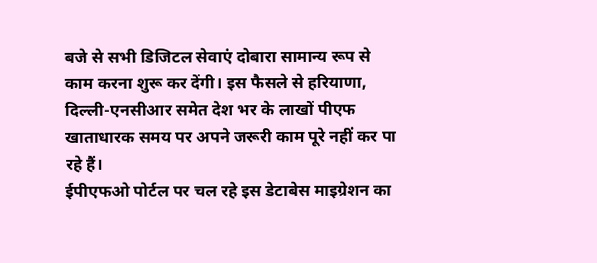बजे से सभी डिजिटल सेवाएं दोबारा सामान्य रूप से काम करना शुरू कर देंगी। इस फैसले से हरियाणा, दिल्ली-एनसीआर समेत देश भर के लाखों पीएफ खाताधारक समय पर अपने जरूरी काम पूरे नहीं कर पा रहे हैं।
ईपीएफओ पोर्टल पर चल रहे इस डेटाबेस माइग्रेशन का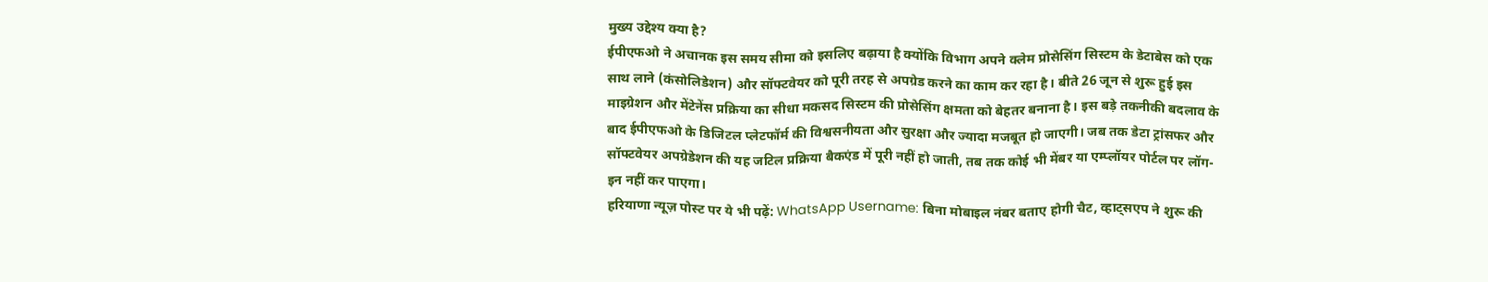मुख्य उद्देश्य क्या है?
ईपीएफओ ने अचानक इस समय सीमा को इसलिए बढ़ाया है क्योंकि विभाग अपने क्लेम प्रोसेसिंग सिस्टम के डेटाबेस को एक साथ लाने (कंसोलिडेशन) और सॉफ्टवेयर को पूरी तरह से अपग्रेड करने का काम कर रहा है। बीते 26 जून से शुरू हुई इस माइग्रेशन और मेंटेनेंस प्रक्रिया का सीधा मकसद सिस्टम की प्रोसेसिंग क्षमता को बेहतर बनाना है। इस बड़े तकनीकी बदलाव के बाद ईपीएफओ के डिजिटल प्लेटफॉर्म की विश्वसनीयता और सुरक्षा और ज्यादा मजबूत हो जाएगी। जब तक डेटा ट्रांसफर और सॉफ्टवेयर अपग्रेडेशन की यह जटिल प्रक्रिया बैकएंड में पूरी नहीं हो जाती, तब तक कोई भी मेंबर या एम्प्लॉयर पोर्टल पर लॉग-इन नहीं कर पाएगा।
हरियाणा न्यूज़ पोस्ट पर ये भी पढ़ें: WhatsApp Username: बिना मोबाइल नंबर बताए होगी चैट, व्हाट्सएप ने शुरू की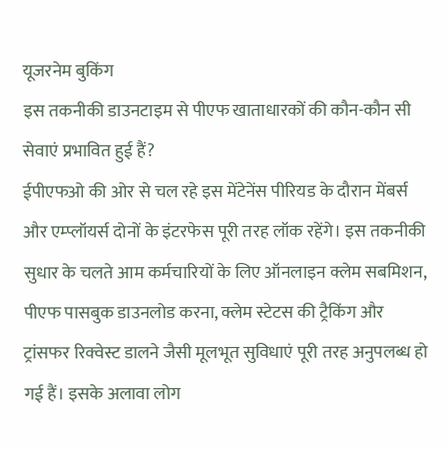यूजरनेम बुकिंग
इस तकनीकी डाउनटाइम से पीएफ खाताधारकों की कौन-कौन सी सेवाएं प्रभावित हुई हैं?
ईपीएफओ की ओर से चल रहे इस मेंटेनेंस पीरियड के दौरान मेंबर्स और एम्प्लॉयर्स दोनों के इंटरफेस पूरी तरह लॉक रहेंगे। इस तकनीकी सुधार के चलते आम कर्मचारियों के लिए ऑनलाइन क्लेम सबमिशन, पीएफ पासबुक डाउनलोड करना, क्लेम स्टेटस की ट्रैकिंग और ट्रांसफर रिक्वेस्ट डालने जैसी मूलभूत सुविधाएं पूरी तरह अनुपलब्ध हो गई हैं। इसके अलावा लोग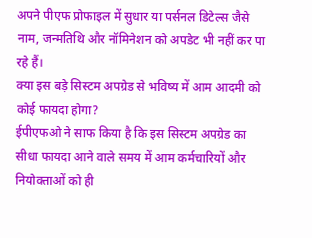अपने पीएफ प्रोफाइल में सुधार या पर्सनल डिटेल्स जैसे नाम, जन्मतिथि और नॉमिनेशन को अपडेट भी नहीं कर पा रहे हैं।
क्या इस बड़े सिस्टम अपग्रेड से भविष्य में आम आदमी को कोई फायदा होगा?
ईपीएफओ ने साफ किया है कि इस सिस्टम अपग्रेड का सीधा फायदा आने वाले समय में आम कर्मचारियों और नियोक्ताओं को ही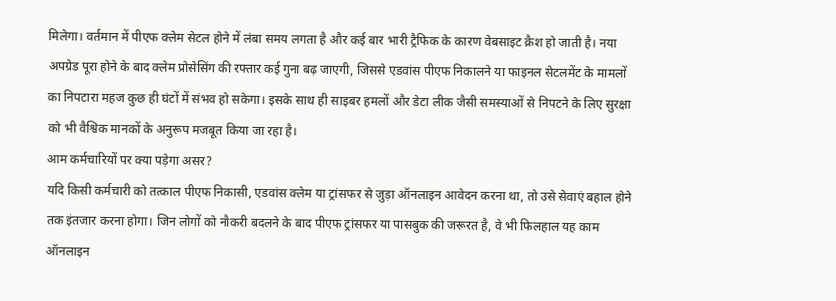मिलेगा। वर्तमान में पीएफ क्लेम सेटल होने में लंबा समय लगता है और कई बार भारी ट्रैफिक के कारण वेबसाइट क्रैश हो जाती है। नया अपग्रेड पूरा होने के बाद क्लेम प्रोसेसिंग की रफ्तार कई गुना बढ़ जाएगी, जिससे एडवांस पीएफ निकालने या फाइनल सेटलमेंट के मामलों का निपटारा महज कुछ ही घंटों में संभव हो सकेगा। इसके साथ ही साइबर हमलों और डेटा लीक जैसी समस्याओं से निपटने के लिए सुरक्षा को भी वैश्विक मानकों के अनुरूप मजबूत किया जा रहा है।
आम कर्मचारियों पर क्या पड़ेगा असर?
यदि किसी कर्मचारी को तत्काल पीएफ निकासी, एडवांस क्लेम या ट्रांसफर से जुड़ा ऑनलाइन आवेदन करना था, तो उसे सेवाएं बहाल होने तक इंतजार करना होगा। जिन लोगों को नौकरी बदलने के बाद पीएफ ट्रांसफर या पासबुक की जरूरत है, वे भी फिलहाल यह काम ऑनलाइन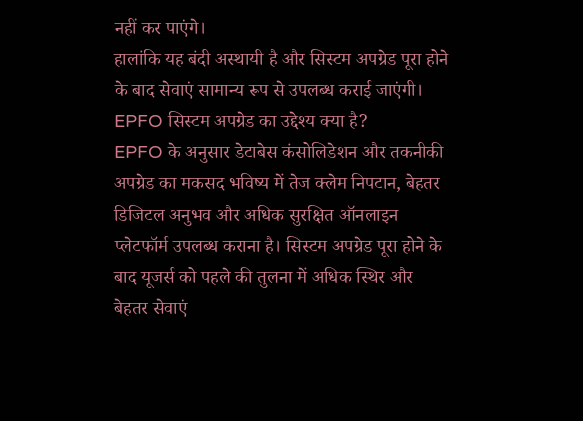नहीं कर पाएंगे।
हालांकि यह बंदी अस्थायी है और सिस्टम अपग्रेड पूरा होने के बाद सेवाएं सामान्य रूप से उपलब्ध कराई जाएंगी।
EPFO सिस्टम अपग्रेड का उद्देश्य क्या है?
EPFO के अनुसार डेटाबेस कंसोलिडेशन और तकनीकी अपग्रेड का मकसद भविष्य में तेज क्लेम निपटान, बेहतर डिजिटल अनुभव और अधिक सुरक्षित ऑनलाइन प्लेटफॉर्म उपलब्ध कराना है। सिस्टम अपग्रेड पूरा होने के बाद यूजर्स को पहले की तुलना में अधिक स्थिर और बेहतर सेवाएं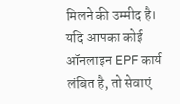मिलने की उम्मीद है।
यदि आपका कोई ऑनलाइन EPF कार्य लंबित है, तो सेवाएं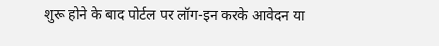शुरू होने के बाद पोर्टल पर लॉग-इन करके आवेदन या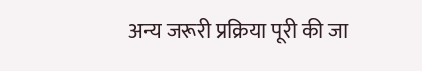अन्य जरूरी प्रक्रिया पूरी की जा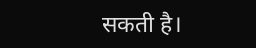सकती है।